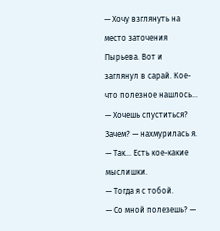— Хочу взглянуть на место заточения Пырьева. Вот и заглянул в сарай. Кое-что полезное нашлось…
— Хочешь спуститься? Зачем? — нахмурилась я.
— Так… Есть кое-какие мыслишки.
— Тогда я с тобой.
— Со мной полезешь? —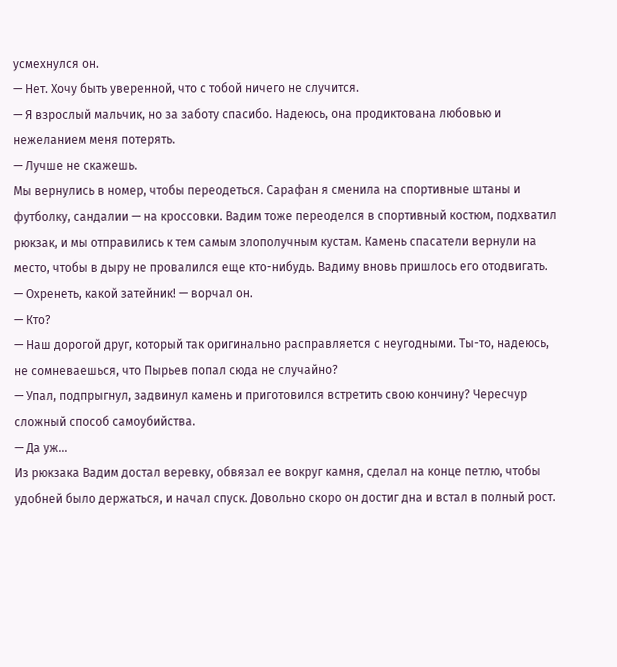усмехнулся он.
— Нет. Хочу быть уверенной, что с тобой ничего не случится.
— Я взрослый мальчик, но за заботу спасибо. Надеюсь, она продиктована любовью и нежеланием меня потерять.
— Лучше не скажешь.
Мы вернулись в номер, чтобы переодеться. Сарафан я сменила на спортивные штаны и футболку, сандалии — на кроссовки. Вадим тоже переоделся в спортивный костюм, подхватил рюкзак, и мы отправились к тем самым злополучным кустам. Камень спасатели вернули на место, чтобы в дыру не провалился еще кто-нибудь. Вадиму вновь пришлось его отодвигать.
— Охренеть, какой затейник! — ворчал он.
— Кто?
— Наш дорогой друг, который так оригинально расправляется с неугодными. Ты-то, надеюсь, не сомневаешься, что Пырьев попал сюда не случайно?
— Упал, подпрыгнул, задвинул камень и приготовился встретить свою кончину? Чересчур сложный способ самоубийства.
— Да уж…
Из рюкзака Вадим достал веревку, обвязал ее вокруг камня, сделал на конце петлю, чтобы удобней было держаться, и начал спуск. Довольно скоро он достиг дна и встал в полный рост.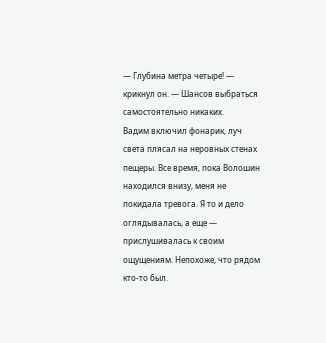— Глубина метра четыре! — крикнул он. — Шансов выбраться самостоятельно никаких.
Вадим включил фонарик, луч света плясал на неровных стенах пещеры. Все время, пока Волошин находился внизу, меня не покидала тревога. Я то и дело оглядывалась, а еще — прислушивалась к своим ощущениям. Непохоже, что рядом кто-то был.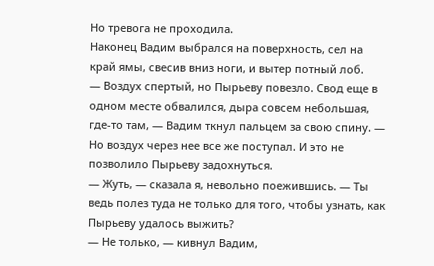Но тревога не проходила.
Наконец Вадим выбрался на поверхность, сел на край ямы, свесив вниз ноги, и вытер потный лоб.
— Воздух спертый, но Пырьеву повезло. Свод еще в одном месте обвалился, дыра совсем небольшая, где-то там, — Вадим ткнул пальцем за свою спину. — Но воздух через нее все же поступал. И это не позволило Пырьеву задохнуться.
— Жуть, — сказала я, невольно поежившись. — Ты ведь полез туда не только для того, чтобы узнать, как Пырьеву удалось выжить?
— Не только, — кивнул Вадим,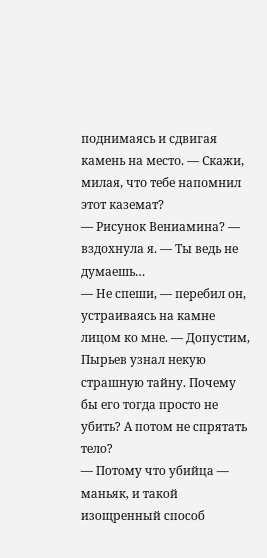поднимаясь и сдвигая камень на место. — Скажи, милая, что тебе напомнил этот каземат?
— Рисунок Вениамина? — вздохнула я. — Ты ведь не думаешь…
— Не спеши, — перебил он, устраиваясь на камне лицом ко мне. — Допустим, Пырьев узнал некую страшную тайну. Почему бы его тогда просто не убить? А потом не спрятать тело?
— Потому что убийца — маньяк, и такой изощренный способ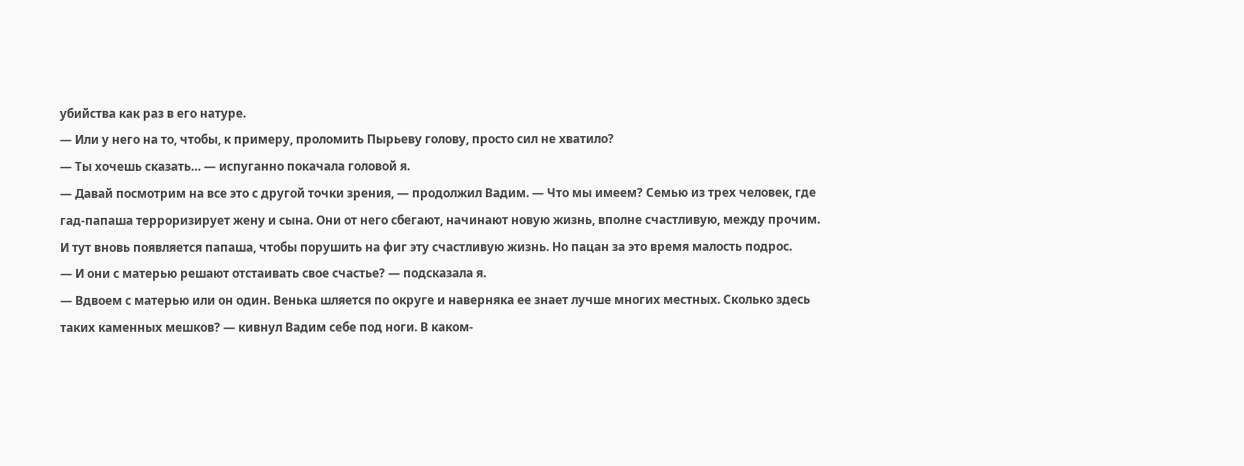убийства как раз в его натуре.
— Или у него на то, чтобы, к примеру, проломить Пырьеву голову, просто сил не хватило?
— Ты хочешь сказать… — испуганно покачала головой я.
— Давай посмотрим на все это с другой точки зрения, — продолжил Вадим. — Что мы имеем? Семью из трех человек, где гад-папаша терроризирует жену и сына. Они от него сбегают, начинают новую жизнь, вполне счастливую, между прочим. И тут вновь появляется папаша, чтобы порушить на фиг эту счастливую жизнь. Но пацан за это время малость подрос.
— И они с матерью решают отстаивать свое счастье? — подсказала я.
— Вдвоем с матерью или он один. Венька шляется по округе и наверняка ее знает лучше многих местных. Сколько здесь таких каменных мешков? — кивнул Вадим себе под ноги. В каком-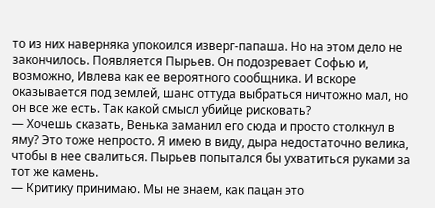то из них наверняка упокоился изверг-папаша. Но на этом дело не закончилось. Появляется Пырьев. Он подозревает Софью и, возможно, Ивлева как ее вероятного сообщника. И вскоре оказывается под землей, шанс оттуда выбраться ничтожно мал, но он все же есть. Так какой смысл убийце рисковать?
— Хочешь сказать, Венька заманил его сюда и просто столкнул в яму? Это тоже непросто. Я имею в виду, дыра недостаточно велика, чтобы в нее свалиться. Пырьев попытался бы ухватиться руками за тот же камень.
— Критику принимаю. Мы не знаем, как пацан это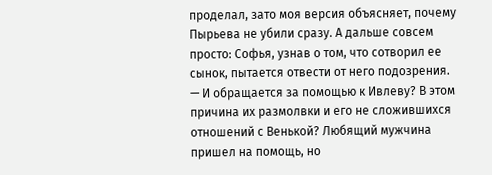проделал, зато моя версия объясняет, почему Пырьева не убили сразу. А дальше совсем просто: Софья, узнав о том, что сотворил ее сынок, пытается отвести от него подозрения.
— И обращается за помощью к Ивлеву? В этом причина их размолвки и его не сложившихся отношений с Венькой? Любящий мужчина пришел на помощь, но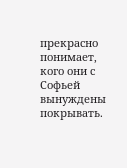прекрасно понимает, кого они с Софьей вынуждены покрывать.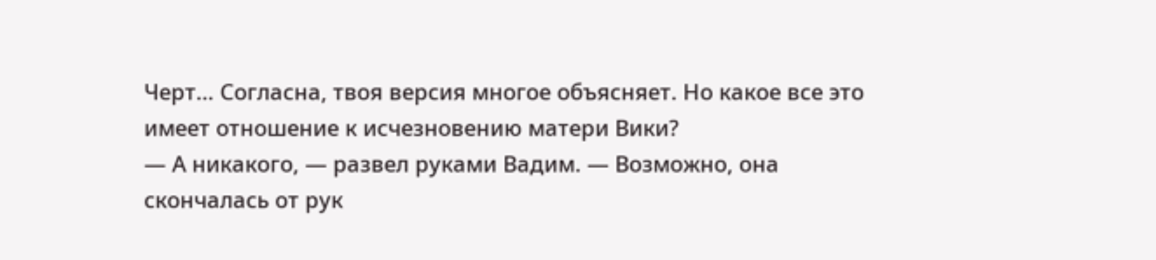Черт… Согласна, твоя версия многое объясняет. Но какое все это имеет отношение к исчезновению матери Вики?
— А никакого, — развел руками Вадим. — Возможно, она скончалась от рук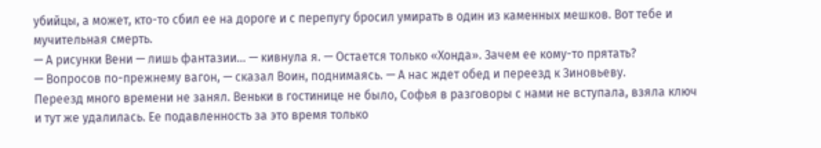убийцы, а может, кто-то сбил ее на дороге и с перепугу бросил умирать в один из каменных мешков. Вот тебе и мучительная смерть.
— А рисунки Вени — лишь фантазии… — кивнула я. — Остается только «Хонда». Зачем ее кому-то прятать?
— Вопросов по-прежнему вагон, — сказал Воин, поднимаясь. — А нас ждет обед и переезд к Зиновьеву.
Переезд много времени не занял. Веньки в гостинице не было, Софья в разговоры с нами не вступала, взяла ключ и тут же удалилась. Ее подавленность за это время только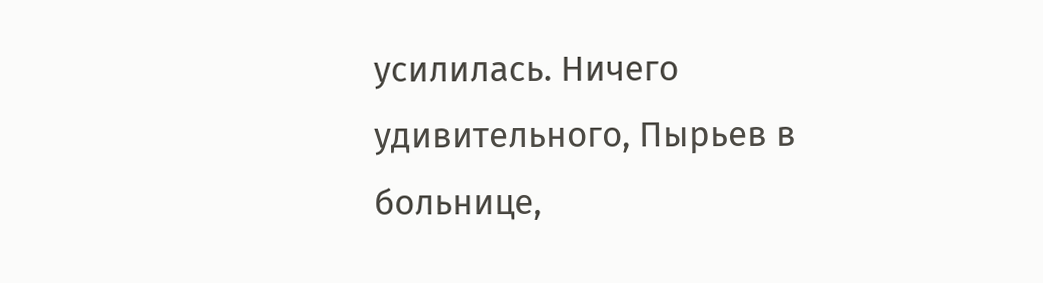усилилась. Ничего удивительного, Пырьев в больнице,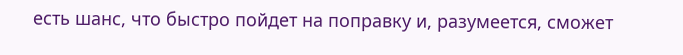есть шанс, что быстро пойдет на поправку и, разумеется, сможет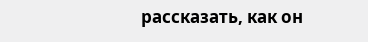рассказать, как он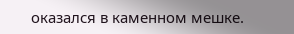оказался в каменном мешке.